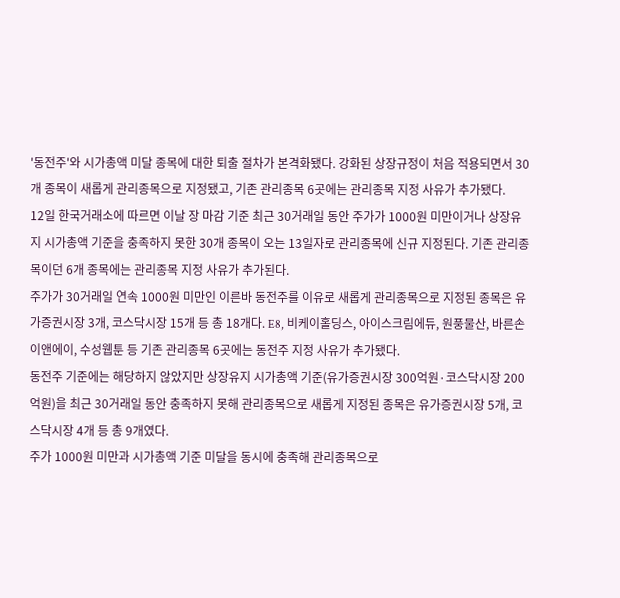'동전주'와 시가총액 미달 종목에 대한 퇴출 절차가 본격화됐다. 강화된 상장규정이 처음 적용되면서 30개 종목이 새롭게 관리종목으로 지정됐고, 기존 관리종목 6곳에는 관리종목 지정 사유가 추가됐다.
12일 한국거래소에 따르면 이날 장 마감 기준 최근 30거래일 동안 주가가 1000원 미만이거나 상장유지 시가총액 기준을 충족하지 못한 30개 종목이 오는 13일자로 관리종목에 신규 지정된다. 기존 관리종목이던 6개 종목에는 관리종목 지정 사유가 추가된다.
주가가 30거래일 연속 1000원 미만인 이른바 동전주를 이유로 새롭게 관리종목으로 지정된 종목은 유가증권시장 3개, 코스닥시장 15개 등 총 18개다. E8, 비케이홀딩스, 아이스크림에듀, 원풍물산, 바른손이앤에이, 수성웹툰 등 기존 관리종목 6곳에는 동전주 지정 사유가 추가됐다.
동전주 기준에는 해당하지 않았지만 상장유지 시가총액 기준(유가증권시장 300억원·코스닥시장 200억원)을 최근 30거래일 동안 충족하지 못해 관리종목으로 새롭게 지정된 종목은 유가증권시장 5개, 코스닥시장 4개 등 총 9개였다.
주가 1000원 미만과 시가총액 기준 미달을 동시에 충족해 관리종목으로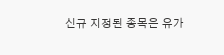신규 지정된 종목은 유가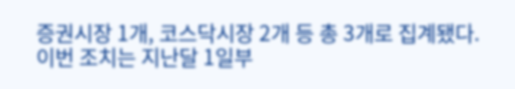증권시장 1개, 코스닥시장 2개 등 총 3개로 집계됐다.
이번 조치는 지난달 1일부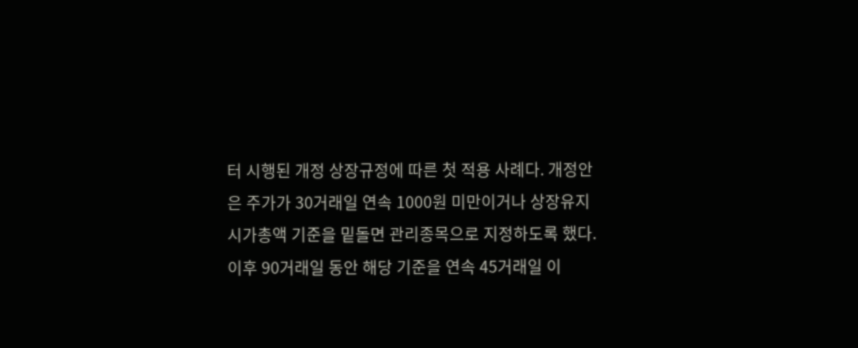터 시행된 개정 상장규정에 따른 첫 적용 사례다. 개정안은 주가가 30거래일 연속 1000원 미만이거나 상장유지 시가총액 기준을 밑돌면 관리종목으로 지정하도록 했다. 이후 90거래일 동안 해당 기준을 연속 45거래일 이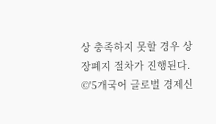상 충족하지 못할 경우 상장폐지 절차가 진행된다.
©'5개국어 글로벌 경제신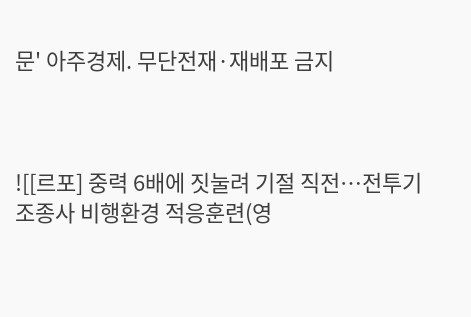문' 아주경제. 무단전재·재배포 금지



![[르포] 중력 6배에 짓눌려 기절 직전…전투기 조종사 비행환경 적응훈련(영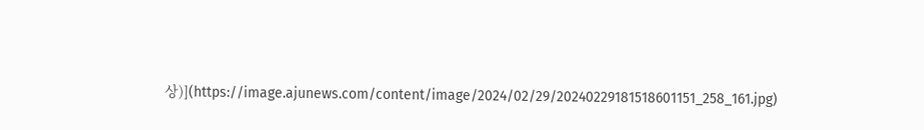상)](https://image.ajunews.com/content/image/2024/02/29/20240229181518601151_258_161.jpg)